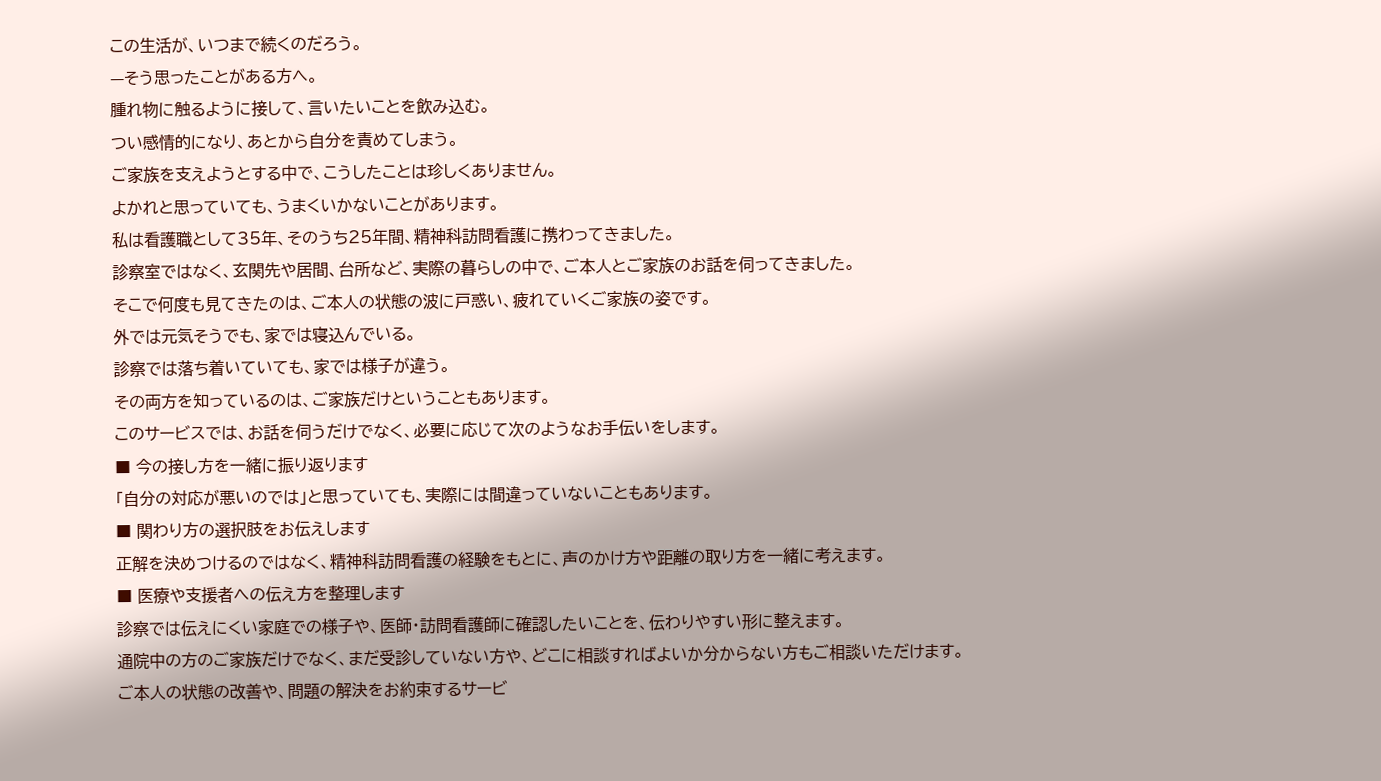この生活が、いつまで続くのだろう。
—そう思ったことがある方へ。
腫れ物に触るように接して、言いたいことを飲み込む。
つい感情的になり、あとから自分を責めてしまう。
ご家族を支えようとする中で、こうしたことは珍しくありません。
よかれと思っていても、うまくいかないことがあります。
私は看護職として35年、そのうち25年間、精神科訪問看護に携わってきました。
診察室ではなく、玄関先や居間、台所など、実際の暮らしの中で、ご本人とご家族のお話を伺ってきました。
そこで何度も見てきたのは、ご本人の状態の波に戸惑い、疲れていくご家族の姿です。
外では元気そうでも、家では寝込んでいる。
診察では落ち着いていても、家では様子が違う。
その両方を知っているのは、ご家族だけということもあります。
このサービスでは、お話を伺うだけでなく、必要に応じて次のようなお手伝いをします。
■ 今の接し方を一緒に振り返ります
「自分の対応が悪いのでは」と思っていても、実際には間違っていないこともあります。
■ 関わり方の選択肢をお伝えします
正解を決めつけるのではなく、精神科訪問看護の経験をもとに、声のかけ方や距離の取り方を一緒に考えます。
■ 医療や支援者への伝え方を整理します
診察では伝えにくい家庭での様子や、医師・訪問看護師に確認したいことを、伝わりやすい形に整えます。
通院中の方のご家族だけでなく、まだ受診していない方や、どこに相談すればよいか分からない方もご相談いただけます。
ご本人の状態の改善や、問題の解決をお約束するサービ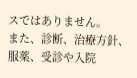スではありません。
また、診断、治療方針、服薬、受診や入院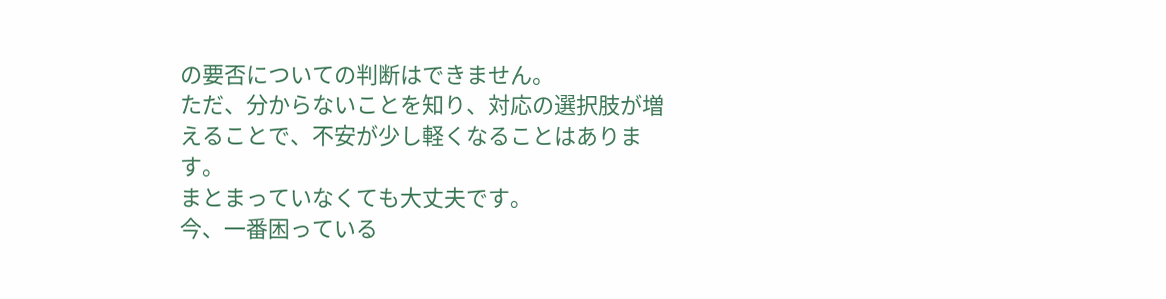の要否についての判断はできません。
ただ、分からないことを知り、対応の選択肢が増えることで、不安が少し軽くなることはあります。
まとまっていなくても大丈夫です。
今、一番困っている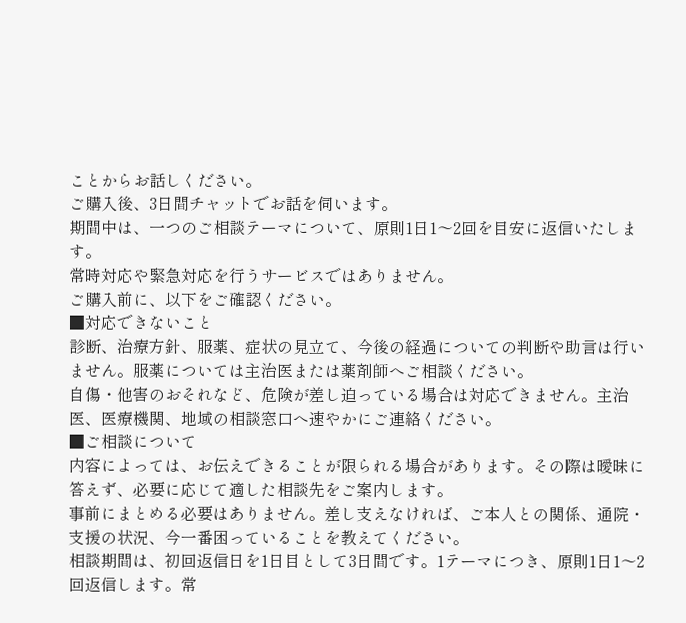ことからお話しください。
ご購入後、3日間チャットでお話を伺います。
期間中は、一つのご相談テーマについて、原則1日1〜2回を目安に返信いたします。
常時対応や緊急対応を行うサービスではありません。
ご購入前に、以下をご確認ください。
■対応できないこと
診断、治療方針、服薬、症状の見立て、今後の経過についての判断や助言は行いません。服薬については主治医または薬剤師へご相談ください。
自傷・他害のおそれなど、危険が差し迫っている場合は対応できません。主治医、医療機関、地域の相談窓口へ速やかにご連絡ください。
■ご相談について
内容によっては、お伝えできることが限られる場合があります。その際は曖昧に答えず、必要に応じて適した相談先をご案内します。
事前にまとめる必要はありません。差し支えなければ、ご本人との関係、通院・支援の状況、今一番困っていることを教えてください。
相談期間は、初回返信日を1日目として3日間です。1テーマにつき、原則1日1〜2回返信します。常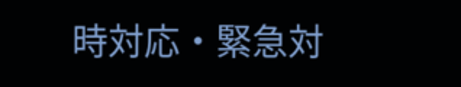時対応・緊急対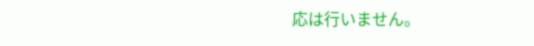応は行いません。